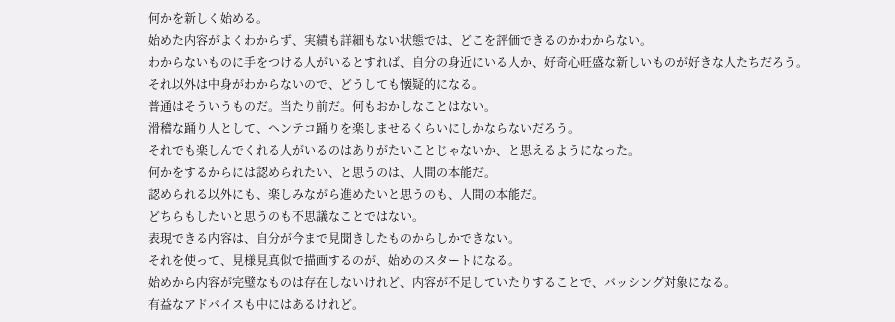何かを新しく始める。
始めた内容がよくわからず、実績も詳細もない状態では、どこを評価できるのかわからない。
わからないものに手をつける人がいるとすれば、自分の身近にいる人か、好奇心旺盛な新しいものが好きな人たちだろう。
それ以外は中身がわからないので、どうしても懐疑的になる。
普通はそういうものだ。当たり前だ。何もおかしなことはない。
滑稽な踊り人として、ヘンテコ踊りを楽しませるくらいにしかならないだろう。
それでも楽しんでくれる人がいるのはありがたいことじゃないか、と思えるようになった。
何かをするからには認められたい、と思うのは、人間の本能だ。
認められる以外にも、楽しみながら進めたいと思うのも、人間の本能だ。
どちらもしたいと思うのも不思議なことではない。
表現できる内容は、自分が今まで見聞きしたものからしかできない。
それを使って、見様見真似で描画するのが、始めのスタートになる。
始めから内容が完璧なものは存在しないけれど、内容が不足していたりすることで、バッシング対象になる。
有益なアドバイスも中にはあるけれど。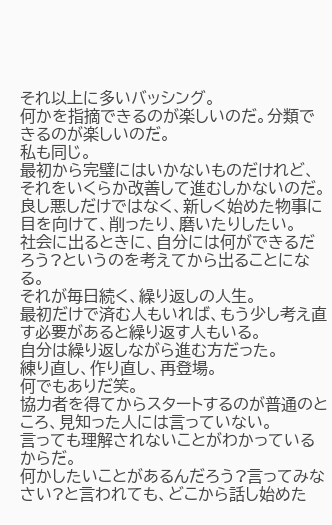それ以上に多いバッシング。
何かを指摘できるのが楽しいのだ。分類できるのが楽しいのだ。
私も同じ。
最初から完璧にはいかないものだけれど、それをいくらか改善して進むしかないのだ。
良し悪しだけではなく、新しく始めた物事に目を向けて、削ったり、磨いたりしたい。
社会に出るときに、自分には何ができるだろう?というのを考えてから出ることになる。
それが毎日続く、繰り返しの人生。
最初だけで済む人もいれば、もう少し考え直す必要があると繰り返す人もいる。
自分は繰り返しながら進む方だった。
練り直し、作り直し、再登場。
何でもありだ笑。
協力者を得てからスタートするのが普通のところ、見知った人には言っていない。
言っても理解されないことがわかっているからだ。
何かしたいことがあるんだろう?言ってみなさい?と言われても、どこから話し始めた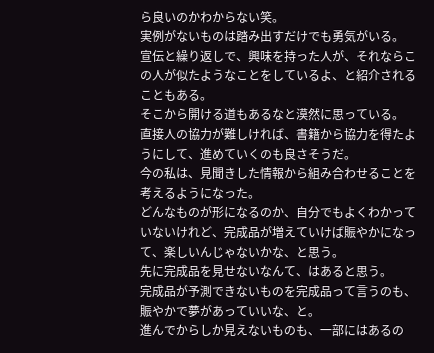ら良いのかわからない笑。
実例がないものは踏み出すだけでも勇気がいる。
宣伝と繰り返しで、興味を持った人が、それならこの人が似たようなことをしているよ、と紹介されることもある。
そこから開ける道もあるなと漠然に思っている。
直接人の協力が難しければ、書籍から協力を得たようにして、進めていくのも良さそうだ。
今の私は、見聞きした情報から組み合わせることを考えるようになった。
どんなものが形になるのか、自分でもよくわかっていないけれど、完成品が増えていけば賑やかになって、楽しいんじゃないかな、と思う。
先に完成品を見せないなんて、はあると思う。
完成品が予測できないものを完成品って言うのも、賑やかで夢があっていいな、と。
進んでからしか見えないものも、一部にはあるの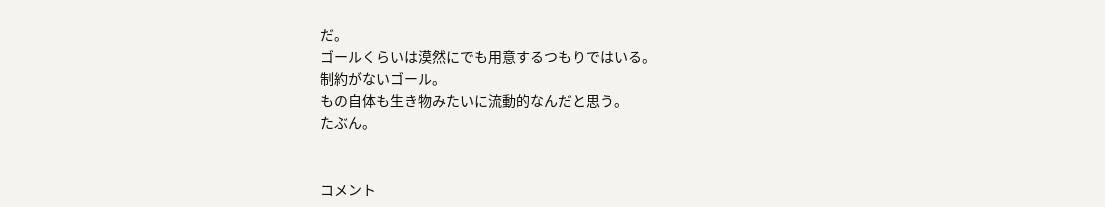だ。
ゴールくらいは漠然にでも用意するつもりではいる。
制約がないゴール。
もの自体も生き物みたいに流動的なんだと思う。
たぶん。


コメント